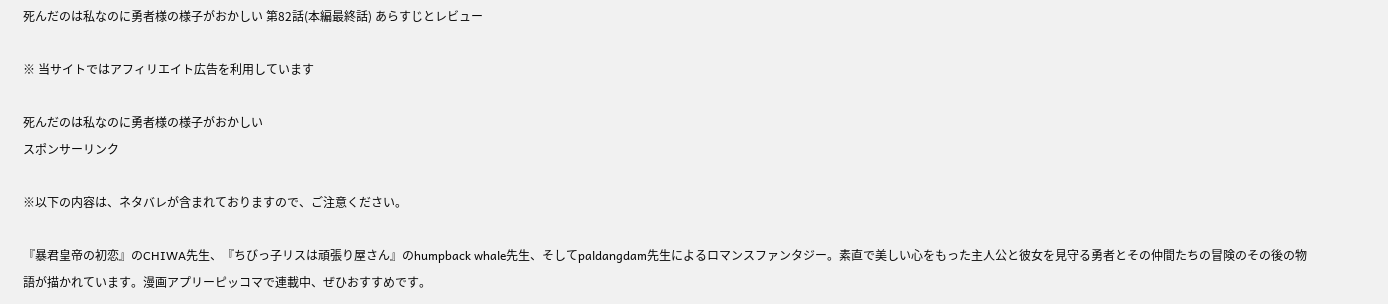死んだのは私なのに勇者様の様子がおかしい 第82話(本編最終話) あらすじとレビュー

※ 当サイトではアフィリエイト広告を利用しています

死んだのは私なのに勇者様の様子がおかしい
スポンサーリンク

※以下の内容は、ネタバレが含まれておりますので、ご注意ください。

『暴君皇帝の初恋』のCHIWA先生、『ちびっ子リスは頑張り屋さん』のhumpback whale先生、そしてpaldangdam先生によるロマンスファンタジー。素直で美しい心をもった主人公と彼女を見守る勇者とその仲間たちの冒険のその後の物語が描かれています。漫画アプリーピッコマで連載中、ぜひおすすめです。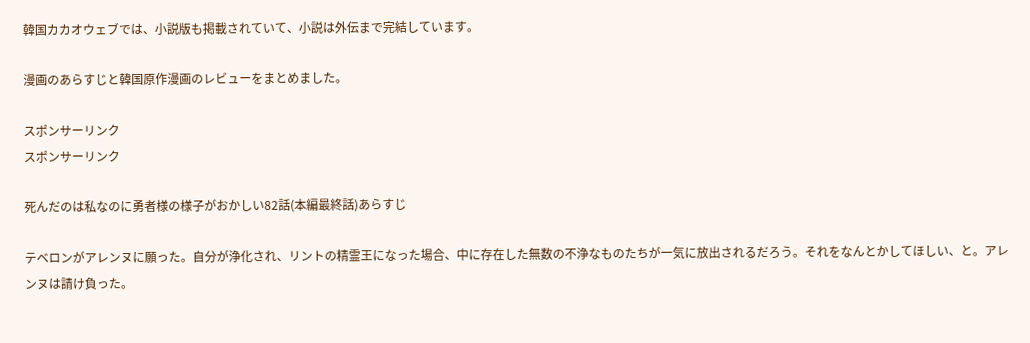韓国カカオウェブでは、小説版も掲載されていて、小説は外伝まで完結しています。

漫画のあらすじと韓国原作漫画のレビューをまとめました。

スポンサーリンク
スポンサーリンク

死んだのは私なのに勇者様の様子がおかしい82話(本編最終話)あらすじ

テベロンがアレンヌに願った。自分が浄化され、リントの精霊王になった場合、中に存在した無数の不浄なものたちが一気に放出されるだろう。それをなんとかしてほしい、と。アレンヌは請け負った。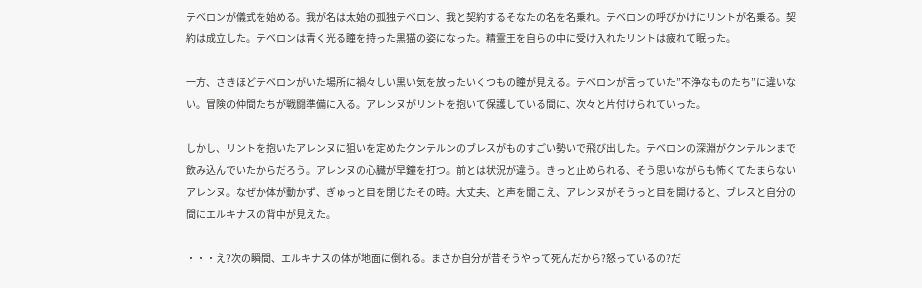テベロンが儀式を始める。我が名は太始の孤独テベロン、我と契約するそなたの名を名乗れ。テベロンの呼びかけにリントが名乗る。契約は成立した。テベロンは青く光る瞳を持った黒猫の姿になった。精霊王を自らの中に受け入れたリントは疲れて眠った。

一方、さきほどテベロンがいた場所に禍々しい黒い気を放ったいくつもの瞳が見える。テベロンが言っていた”不浄なものたち”に違いない。冒険の仲間たちが戦闘準備に入る。アレンヌがリントを抱いて保護している間に、次々と片付けられていった。

しかし、リントを抱いたアレンヌに狙いを定めたクンテルンのブレスがものすごい勢いで飛び出した。テベロンの深淵がクンテルンまで飲み込んでいたからだろう。アレンヌの心臓が早鐘を打つ。前とは状況が違う。きっと止められる、そう思いながらも怖くてたまらないアレンヌ。なぜか体が動かず、ぎゅっと目を閉じたその時。大丈夫、と声を聞こえ、アレンヌがそうっと目を開けると、ブレスと自分の間にエルキナスの背中が見えた。

・・・え?次の瞬間、エルキナスの体が地面に倒れる。まさか自分が昔そうやって死んだから?怒っているの?だ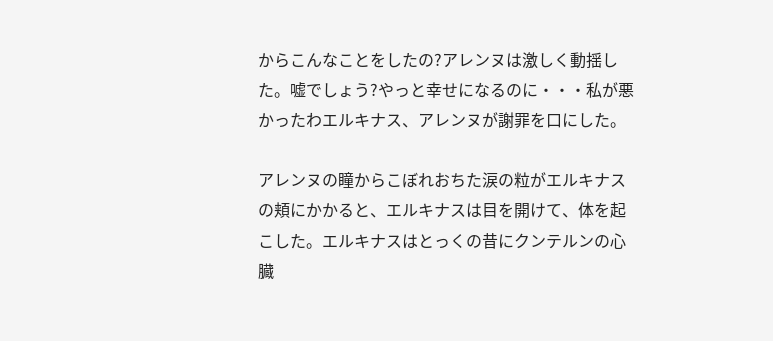からこんなことをしたの?アレンヌは激しく動揺した。嘘でしょう?やっと幸せになるのに・・・私が悪かったわエルキナス、アレンヌが謝罪を口にした。

アレンヌの瞳からこぼれおちた涙の粒がエルキナスの頬にかかると、エルキナスは目を開けて、体を起こした。エルキナスはとっくの昔にクンテルンの心臓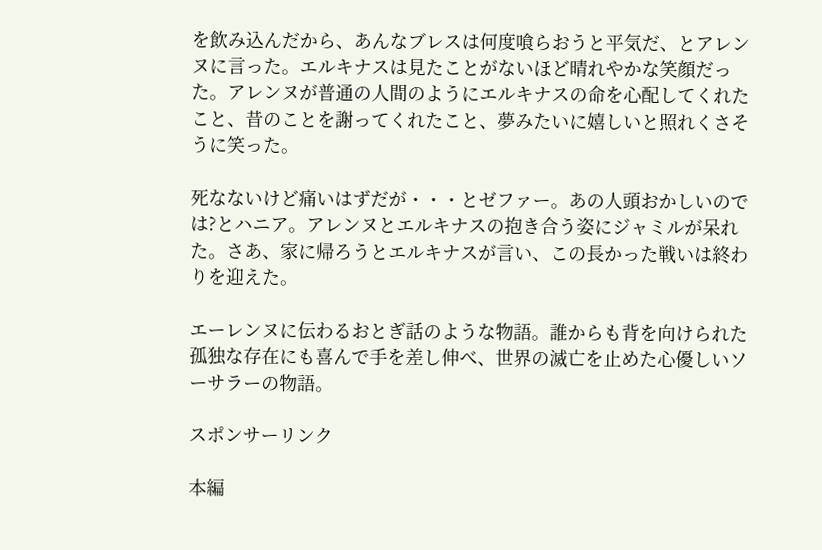を飲み込んだから、あんなブレスは何度喰らおうと平気だ、とアレンヌに言った。エルキナスは見たことがないほど晴れやかな笑顔だった。アレンヌが普通の人間のようにエルキナスの命を心配してくれたこと、昔のことを謝ってくれたこと、夢みたいに嬉しいと照れくさそうに笑った。

死なないけど痛いはずだが・・・とゼファー。あの人頭おかしいのでは?とハニア。アレンヌとエルキナスの抱き合う姿にジャミルが呆れた。さあ、家に帰ろうとエルキナスが言い、この長かった戦いは終わりを迎えた。

エーレンヌに伝わるおとぎ話のような物語。誰からも背を向けられた孤独な存在にも喜んで手を差し伸べ、世界の滅亡を止めた心優しいソーサラーの物語。

スポンサーリンク

本編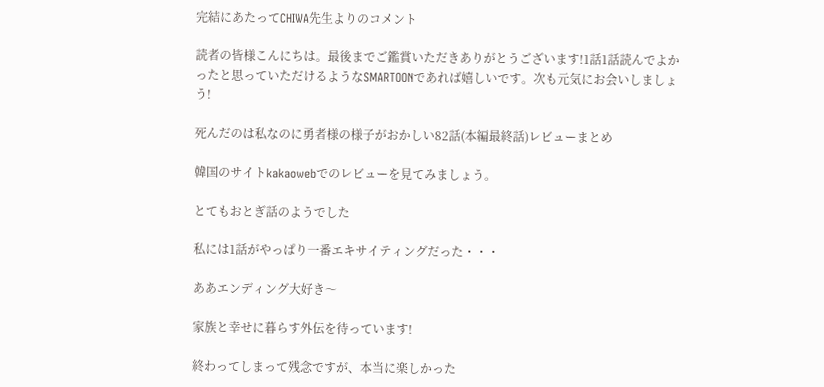完結にあたってCHIWA先生よりのコメント

読者の皆様こんにちは。最後までご鑑賞いただきありがとうございます!1話1話読んでよかったと思っていただけるようなSMARTOONであれば嬉しいです。次も元気にお会いしましょう!

死んだのは私なのに勇者様の様子がおかしい82話(本編最終話)レビューまとめ

韓国のサイトkakaowebでのレビューを見てみましょう。

とてもおとぎ話のようでした

私には1話がやっぱり一番エキサイティングだった・・・

ああエンディング大好き〜

家族と幸せに暮らす外伝を待っています!

終わってしまって残念ですが、本当に楽しかった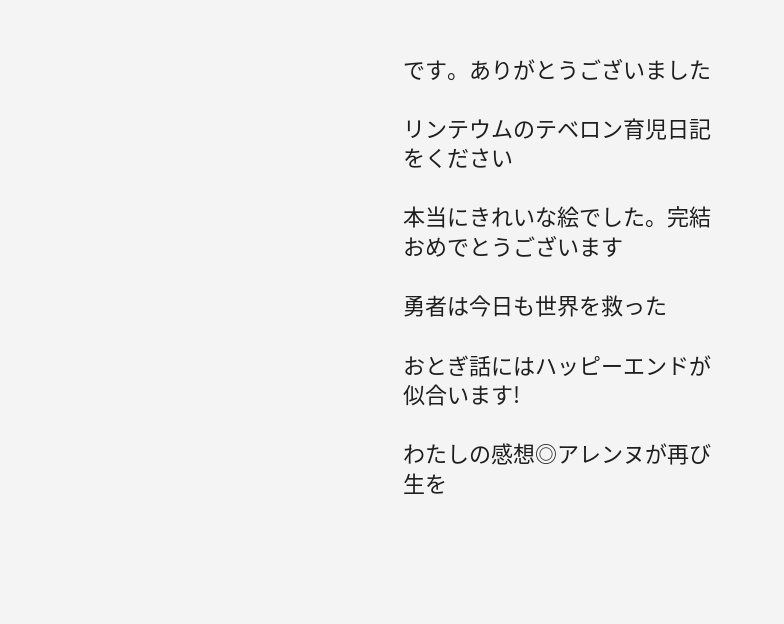です。ありがとうございました

リンテウムのテベロン育児日記をください

本当にきれいな絵でした。完結おめでとうございます

勇者は今日も世界を救った

おとぎ話にはハッピーエンドが似合います!

わたしの感想◎アレンヌが再び生を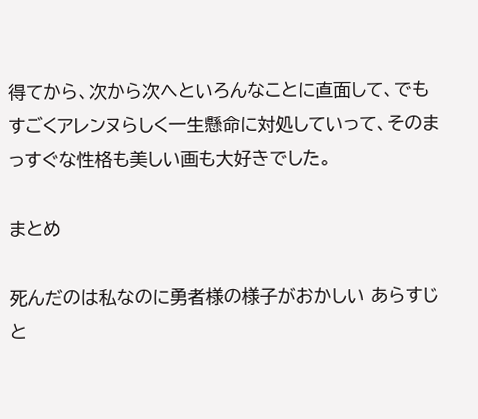得てから、次から次へといろんなことに直面して、でもすごくアレンヌらしく一生懸命に対処していって、そのまっすぐな性格も美しい画も大好きでした。

まとめ

死んだのは私なのに勇者様の様子がおかしい あらすじと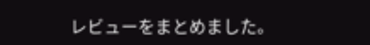レビューをまとめました。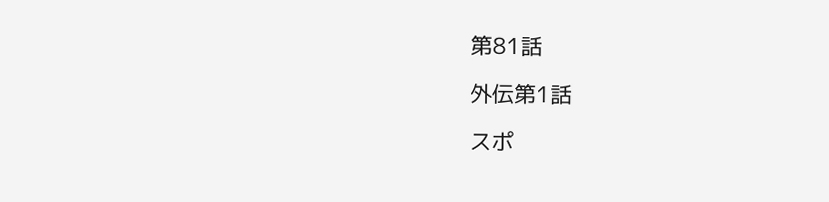第81話

外伝第1話

スポ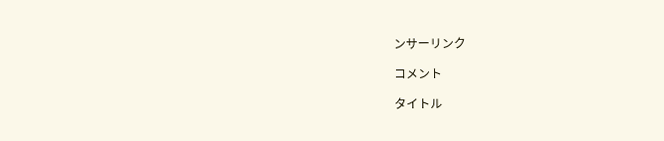ンサーリンク

コメント

タイトル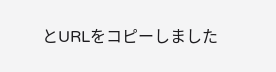とURLをコピーしました